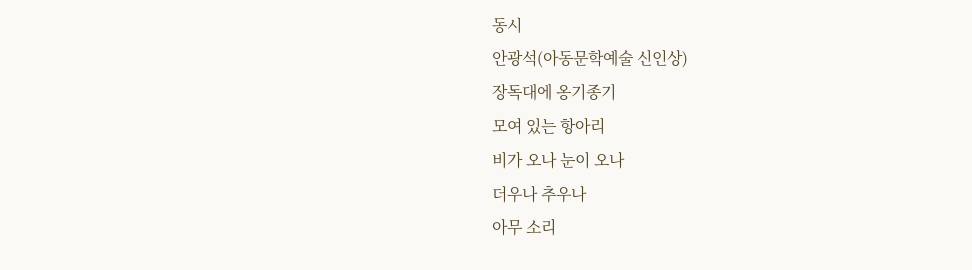동시
안광석(아동문학예술 신인상)
장독대에 옹기종기
모여 있는 항아리
비가 오나 눈이 오나
더우나 추우나
아무 소리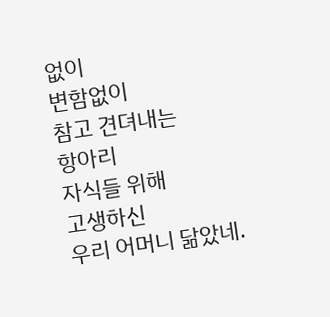없이
변함없이
참고 견뎌내는
항아리
자식들 위해
고생하신
우리 어머니 닮았네.